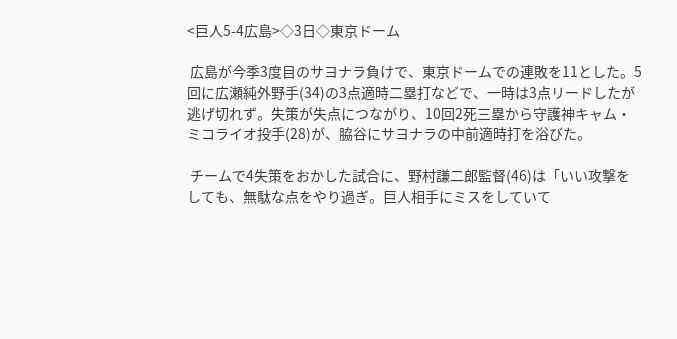<巨人5-4広島>◇3日◇東京ドーム

 広島が今季3度目のサヨナラ負けで、東京ドームでの連敗を11とした。5回に広瀬純外野手(34)の3点適時二塁打などで、一時は3点リードしたが逃げ切れず。失策が失点につながり、10回2死三塁から守護神キャム・ミコライオ投手(28)が、脇谷にサヨナラの中前適時打を浴びた。

 チームで4失策をおかした試合に、野村謙二郎監督(46)は「いい攻撃をしても、無駄な点をやり過ぎ。巨人相手にミスをしていて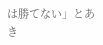は勝てない」とあき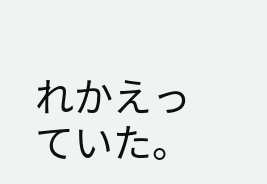れかえっていた。